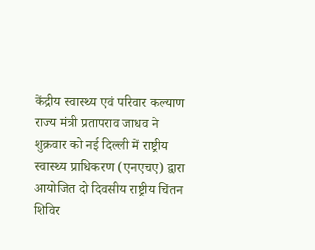केंद्रीय स्वास्थ्य एवं परिवार कल्याण राज्य मंत्री प्रतापराव जाधव ने शुक्रवार को नई दिल्ली में राष्ट्रीय स्वास्थ्य प्राधिकरण (एनएचए) द्वारा आयोजित दो दिवसीय राष्ट्रीय चिंतन शिविर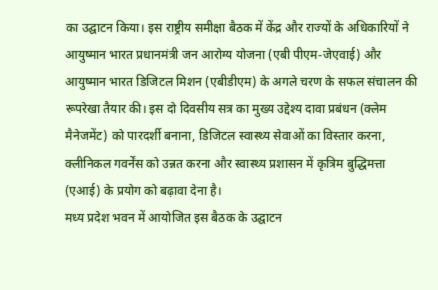का उद्घाटन किया। इस राष्ट्रीय समीक्षा बैठक में केंद्र और राज्यों के अधिकारियों ने आयुष्मान भारत प्रधानमंत्री जन आरोग्य योजना (एबी पीएम-जेएवाई) और आयुष्मान भारत डिजिटल मिशन (एबीडीएम) के अगले चरण के सफल संचालन की रूपरेखा तैयार की। इस दो दिवसीय सत्र का मुख्य उद्देश्य दावा प्रबंधन (क्लेम मैनेजमेंट) को पारदर्शी बनाना, डिजिटल स्वास्थ्य सेवाओं का विस्तार करना, क्लीनिकल गवर्नेंस को उन्नत करना और स्वास्थ्य प्रशासन में कृत्रिम बुद्धिमत्ता (एआई) के प्रयोग को बढ़ावा देना है।
मध्य प्रदेश भवन में आयोजित इस बैठक के उद्घाटन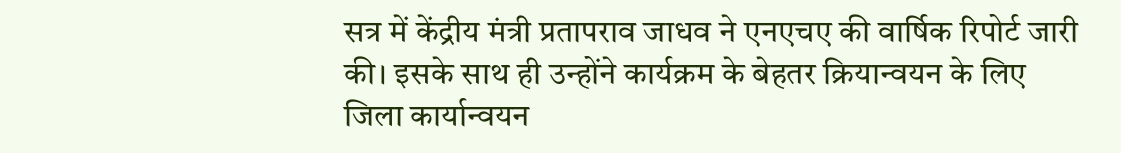सत्र में केंद्रीय मंत्री प्रतापराव जाधव ने एनएचए की वार्षिक रिपोर्ट जारी की। इसके साथ ही उन्होंने कार्यक्रम के बेहतर क्रियान्वयन के लिए जिला कार्यान्वयन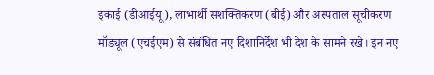इकाई (डीआईयू), लाभार्थी सशक्तिकरण (बीई) और अस्पताल सूचीकरण मॉड्यूल (एचईएम) से संबंधित नए दिशानिर्देश भी देश के सामने रखे। इन नए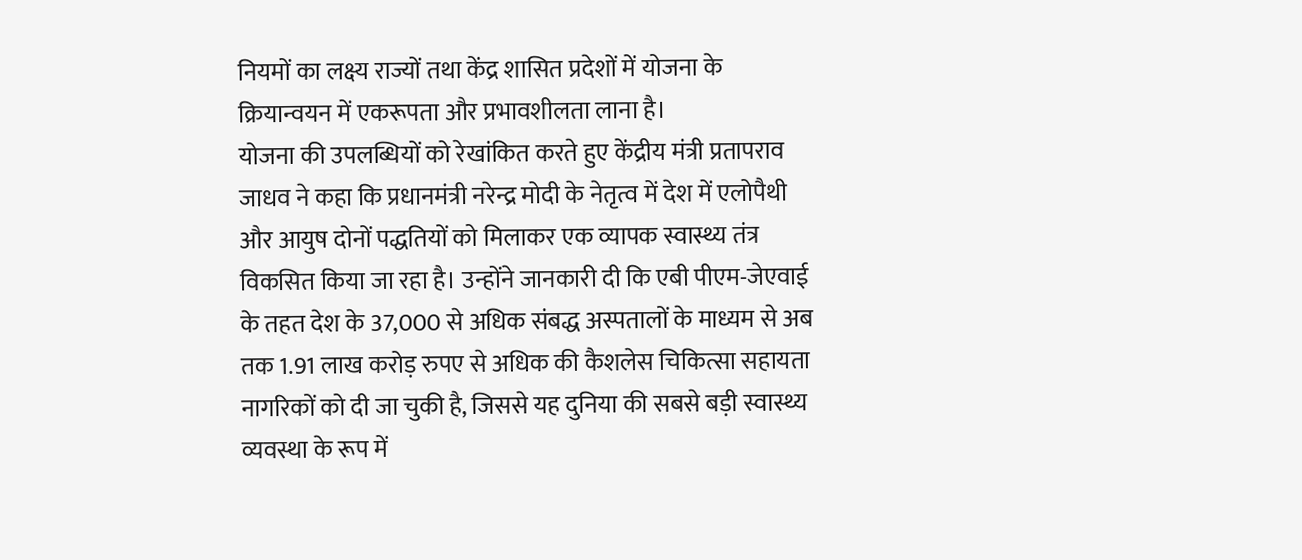नियमों का लक्ष्य राज्यों तथा केंद्र शासित प्रदेशों में योजना के क्रियान्वयन में एकरूपता और प्रभावशीलता लाना है।
योजना की उपलब्धियों को रेखांकित करते हुए केंद्रीय मंत्री प्रतापराव जाधव ने कहा कि प्रधानमंत्री नरेन्द्र मोदी के नेतृत्व में देश में एलोपैथी और आयुष दोनों पद्धतियों को मिलाकर एक व्यापक स्वास्थ्य तंत्र विकसित किया जा रहा है। उन्होंने जानकारी दी कि एबी पीएम-जेएवाई के तहत देश के 37,000 से अधिक संबद्ध अस्पतालों के माध्यम से अब तक 1.91 लाख करोड़ रुपए से अधिक की कैशलेस चिकित्सा सहायता नागरिकों को दी जा चुकी है, जिससे यह दुनिया की सबसे बड़ी स्वास्थ्य व्यवस्था के रूप में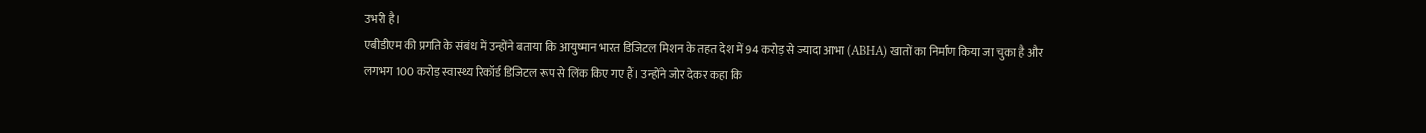उभरी है।
एबीडीएम की प्रगति के संबंध में उन्होंने बताया कि आयुष्मान भारत डिजिटल मिशन के तहत देश में 94 करोड़ से ज्यादा आभा (ABHA) खातों का निर्माण किया जा चुका है और लगभग 100 करोड़ स्वास्थ्य रिकॉर्ड डिजिटल रूप से लिंक किए गए हैं। उन्होंने जोर देकर कहा कि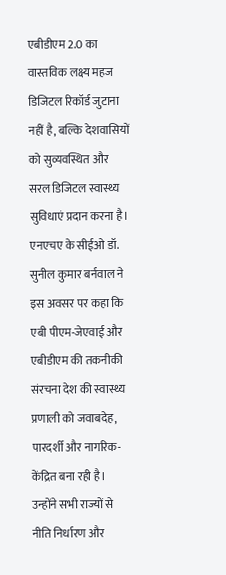एबीडीएम 2.0 का वास्तविक लक्ष्य महज डिजिटल रिकॉर्ड जुटाना नहीं है, बल्कि देशवासियों को सुव्यवस्थित और सरल डिजिटल स्वास्थ्य सुविधाएं प्रदान करना है।
एनएचए के सीईओ डॉ. सुनील कुमार बर्नवाल ने इस अवसर पर कहा कि एबी पीएम-जेएवाई और एबीडीएम की तकनीकी संरचना देश की स्वास्थ्य प्रणाली को जवाबदेह, पारदर्शी और नागरिक-केंद्रित बना रही है। उन्होंने सभी राज्यों से नीति निर्धारण और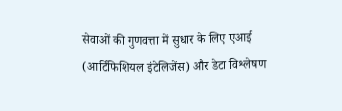सेवाओं की गुणवत्ता में सुधार के लिए एआई (आर्टिफिशियल इंटेलिजेंस) और डेटा विश्लेषण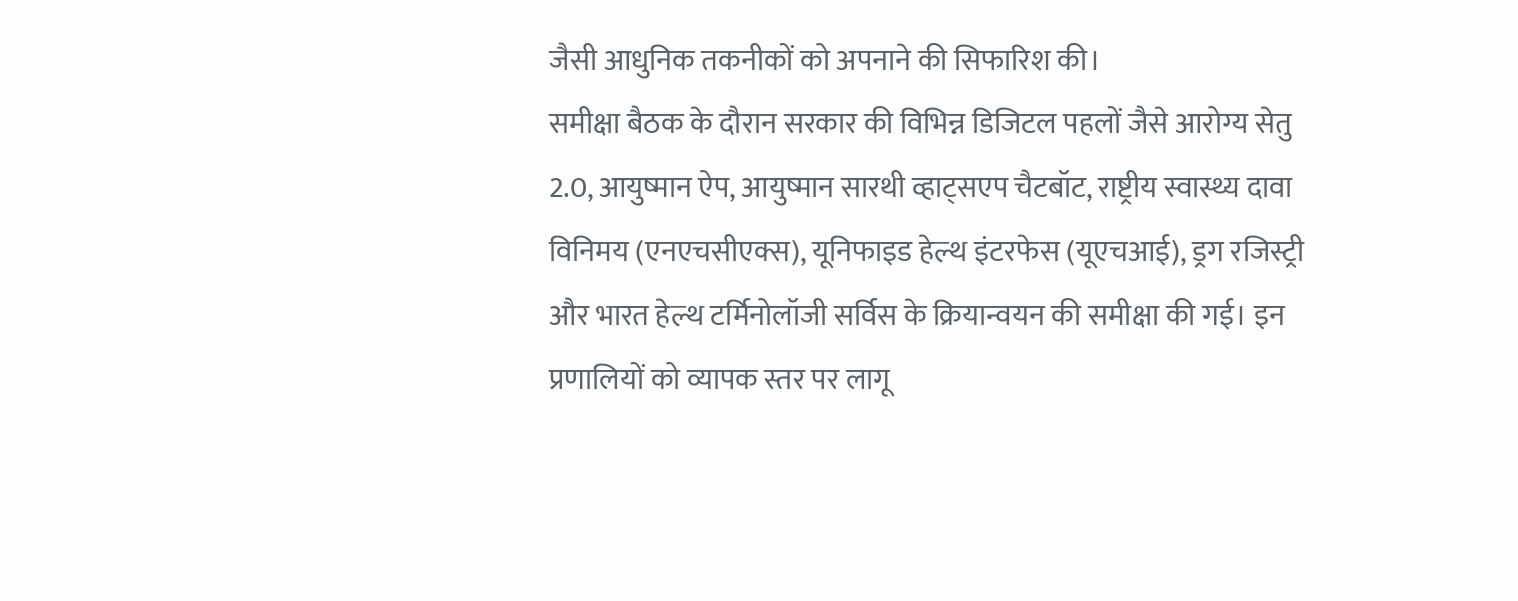जैसी आधुनिक तकनीकों को अपनाने की सिफारिश की।
समीक्षा बैठक के दौरान सरकार की विभिन्न डिजिटल पहलों जैसे आरोग्य सेतु 2.0, आयुष्मान ऐप, आयुष्मान सारथी व्हाट्सएप चैटबॉट, राष्ट्रीय स्वास्थ्य दावा विनिमय (एनएचसीएक्स), यूनिफाइड हेल्थ इंटरफेस (यूएचआई), ड्रग रजिस्ट्री और भारत हेल्थ टर्मिनोलॉजी सर्विस के क्रियान्वयन की समीक्षा की गई। इन प्रणालियों को व्यापक स्तर पर लागू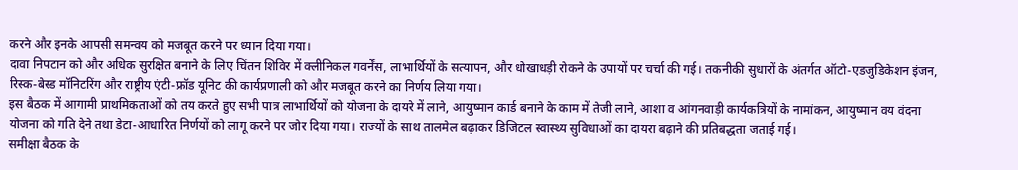करने और इनके आपसी समन्वय को मजबूत करने पर ध्यान दिया गया।
दावा निपटान को और अधिक सुरक्षित बनाने के लिए चिंतन शिविर में क्लीनिकल गवर्नेंस, लाभार्थियों के सत्यापन, और धोखाधड़ी रोकने के उपायों पर चर्चा की गई। तकनीकी सुधारों के अंतर्गत ऑटो-एडजुडिकेशन इंजन, रिस्क-बेस्ड मॉनिटरिंग और राष्ट्रीय एंटी-फ्रॉड यूनिट की कार्यप्रणाली को और मजबूत करने का निर्णय लिया गया।
इस बैठक में आगामी प्राथमिकताओं को तय करते हुए सभी पात्र लाभार्थियों को योजना के दायरे में लाने, आयुष्मान कार्ड बनाने के काम में तेजी लाने, आशा व आंगनवाड़ी कार्यकत्रियों के नामांकन, आयुष्मान वय वंदना योजना को गति देने तथा डेटा-आधारित निर्णयों को लागू करने पर जोर दिया गया। राज्यों के साथ तालमेल बढ़ाकर डिजिटल स्वास्थ्य सुविधाओं का दायरा बढ़ाने की प्रतिबद्धता जताई गई।
समीक्षा बैठक के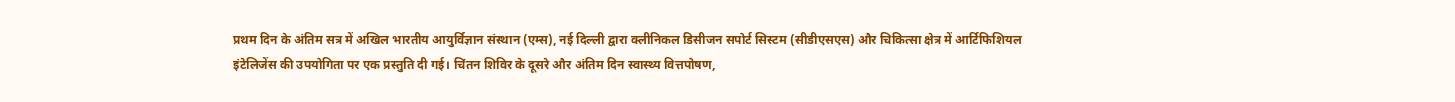प्रथम दिन के अंतिम सत्र में अखिल भारतीय आयुर्विज्ञान संस्थान (एम्स), नई दिल्ली द्वारा क्लीनिकल डिसीजन सपोर्ट सिस्टम (सीडीएसएस) और चिकित्सा क्षेत्र में आर्टिफिशियल इंटेलिजेंस की उपयोगिता पर एक प्रस्तुति दी गई। चिंतन शिविर के दूसरे और अंतिम दिन स्वास्थ्य वित्तपोषण,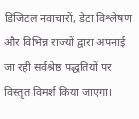डिजिटल नवाचारों, डेटा विश्लेषण और विभिन्न राज्यों द्वारा अपनाई जा रही सर्वश्रेष्ठ पद्धतियों पर विस्तृत विमर्श किया जाएगा।